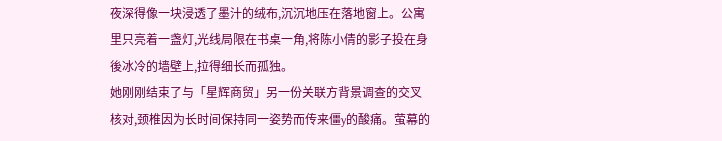夜深得像一块浸透了墨汁的绒布,沉沉地压在落地窗上。公寓里只亮着一盏灯,光线局限在书桌一角,将陈小倩的影子投在身後冰冷的墙壁上,拉得细长而孤独。
她刚刚结束了与「星辉商贸」另一份关联方背景调查的交叉核对,颈椎因为长时间保持同一姿势而传来僵y的酸痛。萤幕的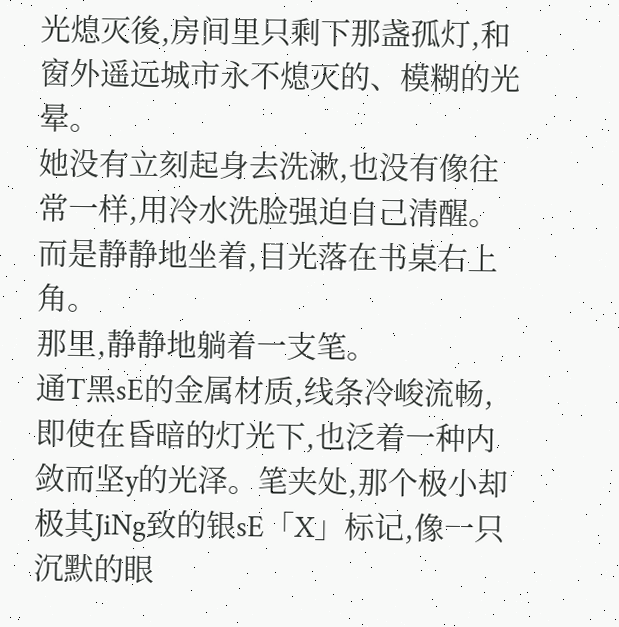光熄灭後,房间里只剩下那盏孤灯,和窗外遥远城市永不熄灭的、模糊的光晕。
她没有立刻起身去洗漱,也没有像往常一样,用冷水洗脸强迫自己清醒。而是静静地坐着,目光落在书桌右上角。
那里,静静地躺着一支笔。
通T黑sE的金属材质,线条冷峻流畅,即使在昏暗的灯光下,也泛着一种内敛而坚y的光泽。笔夹处,那个极小却极其JiNg致的银sE「X」标记,像一只沉默的眼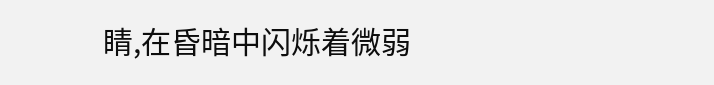睛,在昏暗中闪烁着微弱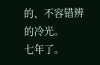的、不容错辨的冷光。
七年了。